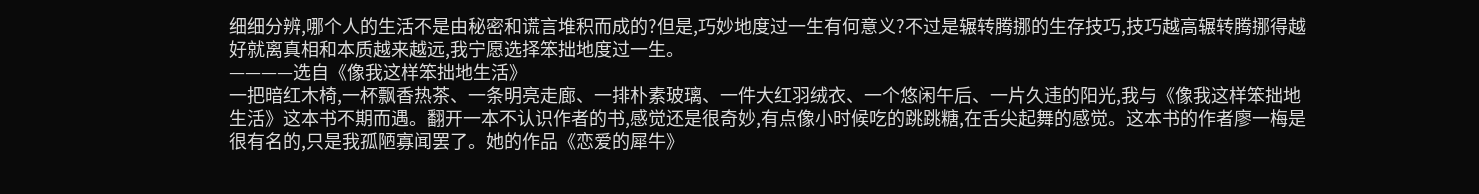细细分辨,哪个人的生活不是由秘密和谎言堆积而成的?但是,巧妙地度过一生有何意义?不过是辗转腾挪的生存技巧,技巧越高辗转腾挪得越好就离真相和本质越来越远,我宁愿选择笨拙地度过一生。
————选自《像我这样笨拙地生活》
一把暗红木椅,一杯飘香热茶、一条明亮走廊、一排朴素玻璃、一件大红羽绒衣、一个悠闲午后、一片久违的阳光,我与《像我这样笨拙地生活》这本书不期而遇。翻开一本不认识作者的书,感觉还是很奇妙,有点像小时候吃的跳跳糖,在舌尖起舞的感觉。这本书的作者廖一梅是很有名的,只是我孤陋寡闻罢了。她的作品《恋爱的犀牛》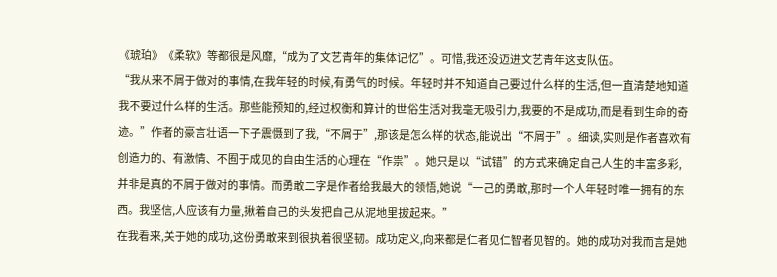《琥珀》《柔软》等都很是风靡,“成为了文艺青年的集体记忆”。可惜,我还没迈进文艺青年这支队伍。
“我从来不屑于做对的事情,在我年轻的时候,有勇气的时候。年轻时并不知道自己要过什么样的生活,但一直清楚地知道我不要过什么样的生活。那些能预知的,经过权衡和算计的世俗生活对我毫无吸引力,我要的不是成功,而是看到生命的奇迹。”作者的豪言壮语一下子震慑到了我,“不屑于”,那该是怎么样的状态,能说出“不屑于”。细读,实则是作者喜欢有创造力的、有激情、不囿于成见的自由生活的心理在“作祟”。她只是以“试错”的方式来确定自己人生的丰富多彩,并非是真的不屑于做对的事情。而勇敢二字是作者给我最大的领悟,她说“一己的勇敢,那时一个人年轻时唯一拥有的东西。我坚信,人应该有力量,揪着自己的头发把自己从泥地里拔起来。”
在我看来,关于她的成功,这份勇敢来到很执着很坚韧。成功定义,向来都是仁者见仁智者见智的。她的成功对我而言是她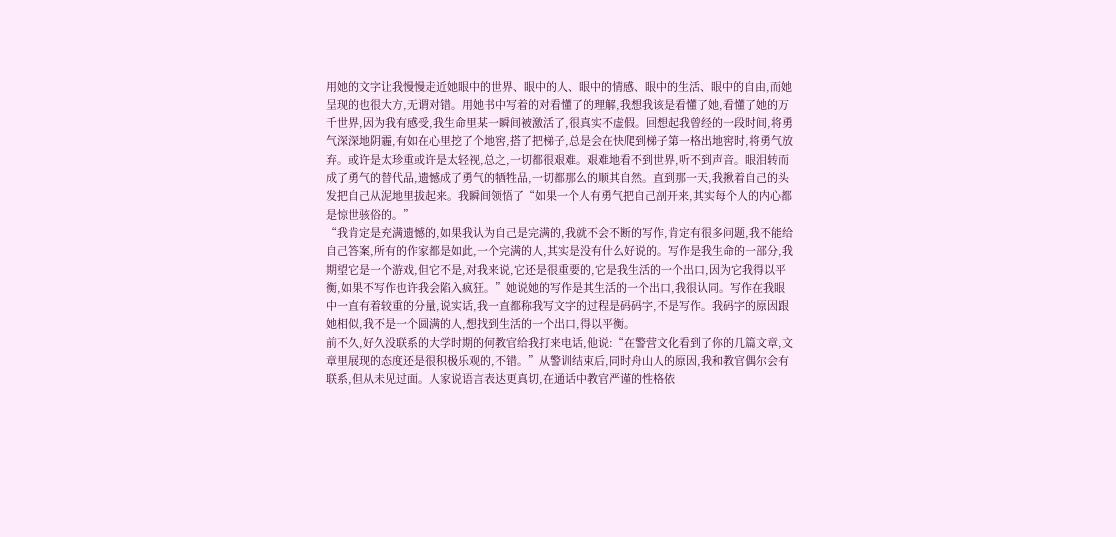用她的文字让我慢慢走近她眼中的世界、眼中的人、眼中的情感、眼中的生活、眼中的自由,而她呈现的也很大方,无谓对错。用她书中写着的对看懂了的理解,我想我该是看懂了她,看懂了她的万千世界,因为我有感受,我生命里某一瞬间被激活了,很真实不虚假。回想起我曾经的一段时间,将勇气深深地阴霾,有如在心里挖了个地窖,搭了把梯子,总是会在快爬到梯子第一格出地窖时,将勇气放弃。或许是太珍重或许是太轻视,总之,一切都很艰难。艰难地看不到世界,听不到声音。眼泪转而成了勇气的替代品,遗憾成了勇气的牺牲品,一切都那么的顺其自然。直到那一天,我揪着自己的头发把自己从泥地里拔起来。我瞬间领悟了“如果一个人有勇气把自己剖开来,其实每个人的内心都是惊世骇俗的。”
“我肯定是充满遗憾的,如果我认为自己是完满的,我就不会不断的写作,肯定有很多问题,我不能给自己答案,所有的作家都是如此,一个完满的人,其实是没有什么好说的。写作是我生命的一部分,我期望它是一个游戏,但它不是,对我来说,它还是很重要的,它是我生活的一个出口,因为它我得以平衡,如果不写作也许我会陷入疯狂。”她说她的写作是其生活的一个出口,我很认同。写作在我眼中一直有着较重的分量,说实话,我一直都称我写文字的过程是码码字,不是写作。我码字的原因跟她相似,我不是一个圆满的人,想找到生活的一个出口,得以平衡。
前不久,好久没联系的大学时期的何教官给我打来电话,他说:“在警营文化看到了你的几篇文章,文章里展现的态度还是很积极乐观的,不错。”从警训结束后,同时舟山人的原因,我和教官偶尔会有联系,但从未见过面。人家说语言表达更真切,在通话中教官严谨的性格依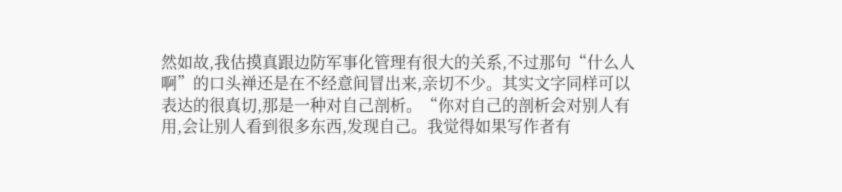然如故,我估摸真跟边防军事化管理有很大的关系,不过那句“什么人啊”的口头禅还是在不经意间冒出来,亲切不少。其实文字同样可以表达的很真切,那是一种对自己剖析。“你对自己的剖析会对别人有用,会让别人看到很多东西,发现自己。我觉得如果写作者有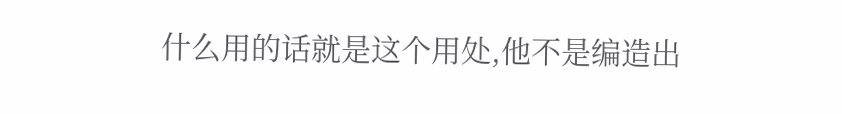什么用的话就是这个用处,他不是编造出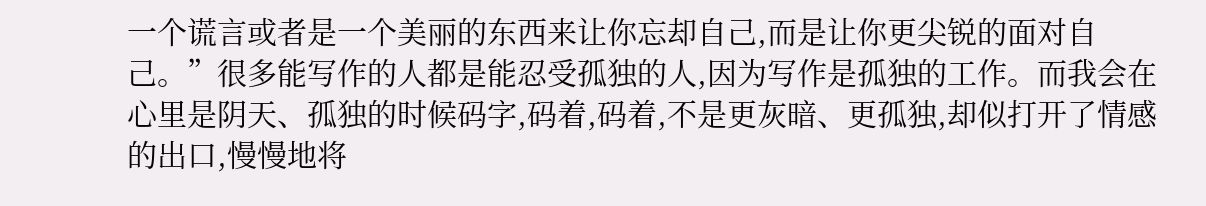一个谎言或者是一个美丽的东西来让你忘却自己,而是让你更尖锐的面对自己。”很多能写作的人都是能忍受孤独的人,因为写作是孤独的工作。而我会在心里是阴天、孤独的时候码字,码着,码着,不是更灰暗、更孤独,却似打开了情感的出口,慢慢地将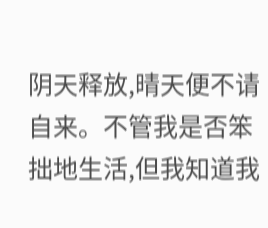阴天释放,晴天便不请自来。不管我是否笨拙地生活,但我知道我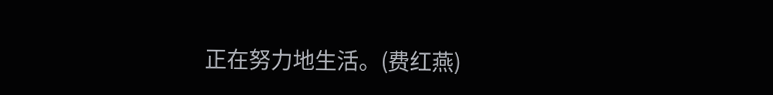正在努力地生活。(费红燕)